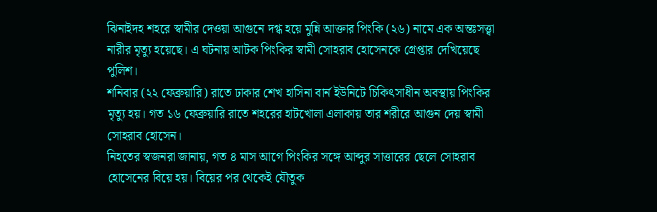ঝিনাইদহ শহরে স্বামীর দেওয়া আগুনে দগ্ধ হয়ে মুন্নি আক্তার পিংকি (২৬) নামে এক অন্তঃসত্ত্বা নারীর মৃত্যু হয়েছে। এ ঘটনায় আটক পিংকির স্বামী সোহরাব হোসেনকে গ্রেপ্তার দেখিয়েছে পুলিশ।
শনিবার (২২ ফেব্রুয়ারি) রাতে ঢাকার শেখ হাসিনা বার্ন ইউনিটে চিকিৎসাধীন অবস্থায় পিংকির মৃত্যু হয়। গত ১৬ ফেব্রুয়ারি রাতে শহরের হাটখোলা এলাকায় তার শরীরে আগুন দেয় স্বামী সোহরাব হোসেন।
নিহতের স্বজনরা জানায়, গত ৪ মাস আগে পিংকির সঙ্গে আব্দুর সাত্তারের ছেলে সোহরাব হোসেনের বিয়ে হয়। বিয়ের পর থেকেই যৌতুক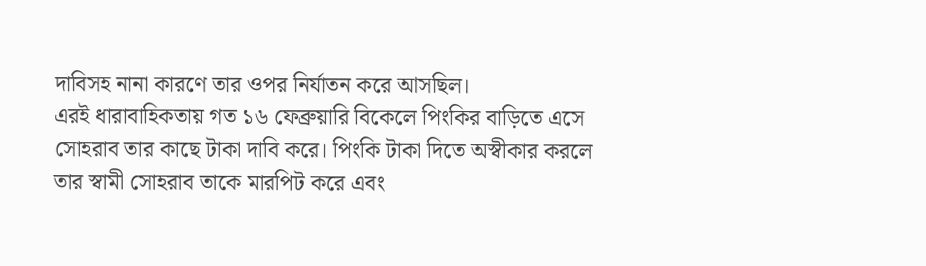দাবিসহ নানা কারণে তার ওপর নির্যাতন করে আসছিল।
এরই ধারাবাহিকতায় গত ১৬ ফেব্রুয়ারি বিকেলে পিংকির বাড়িতে এসে সোহরাব তার কাছে টাকা দাবি করে। পিংকি টাকা দিতে অস্বীকার করলে তার স্বামী সোহরাব তাকে মারপিট করে এবং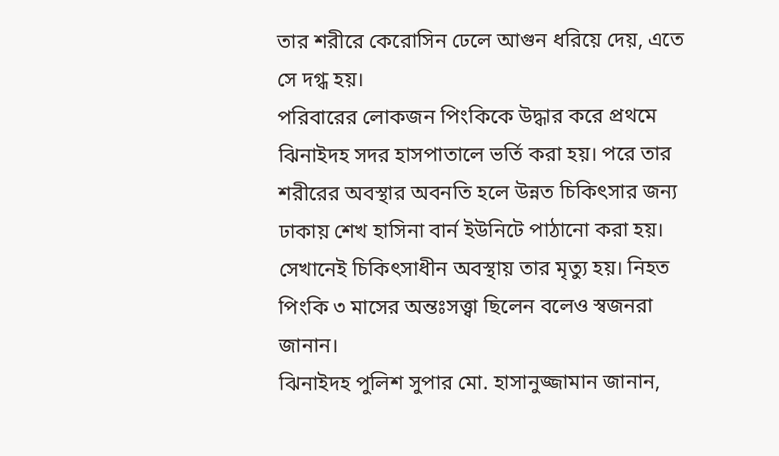তার শরীরে কেরোসিন ঢেলে আগুন ধরিয়ে দেয়, এতে সে দগ্ধ হয়।
পরিবারের লোকজন পিংকিকে উদ্ধার করে প্রথমে ঝিনাইদহ সদর হাসপাতালে ভর্তি করা হয়। পরে তার শরীরের অবস্থার অবনতি হলে উন্নত চিকিৎসার জন্য ঢাকায় শেখ হাসিনা বার্ন ইউনিটে পাঠানো করা হয়। সেখানেই চিকিৎসাধীন অবস্থায় তার মৃত্যু হয়। নিহত পিংকি ৩ মাসের অন্তঃসত্ত্বা ছিলেন বলেও স্বজনরা জানান।
ঝিনাইদহ পুলিশ সুপার মো. হাসানুজ্জামান জানান,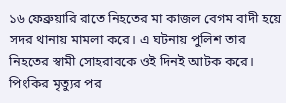১৬ ফেব্রুয়ারি রাতে নিহতের মা কাজল বেগম বাদী হয়ে সদর থানায় মামলা করে। এ ঘটনায় পুলিশ তার নিহতের স্বামী সোহরাবকে ওই দিনই আটক করে। পিংকির মৃত্যুর পর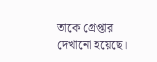তাকে গ্রেপ্তার দেখানো হয়েছে।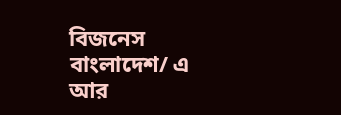বিজনেস বাংলাদেশ/ এ আর